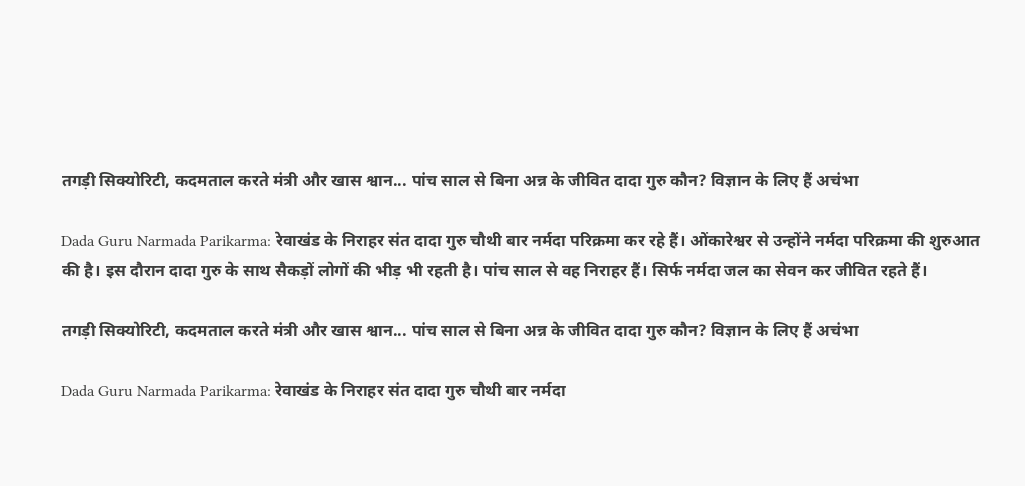तगड़ी सिक्योरिटी, कदमताल करते मंत्री और खास श्वान... पांच साल से बिना अन्न के जीवित दादा गुरु कौन? विज्ञान के लिए हैं अचंभा

Dada Guru Narmada Parikarma: रेवाखंड के निराहर संत दादा गुरु चौथी बार नर्मदा परिक्रमा कर रहे हैं। ओंकारेश्वर से उन्होंने नर्मदा परिक्रमा की शुरुआत की है। इस दौरान दादा गुरु के साथ सैकड़ों लोगों की भीड़ भी रहती है। पांच साल से वह निराहर हैं। सिर्फ नर्मदा जल का सेवन कर जीवित रहते हैं।

तगड़ी सिक्योरिटी, कदमताल करते मंत्री और खास श्वान... पांच साल से बिना अन्न के जीवित दादा गुरु कौन? विज्ञान के लिए हैं अचंभा

Dada Guru Narmada Parikarma: रेवाखंड के निराहर संत दादा गुरु चौथी बार नर्मदा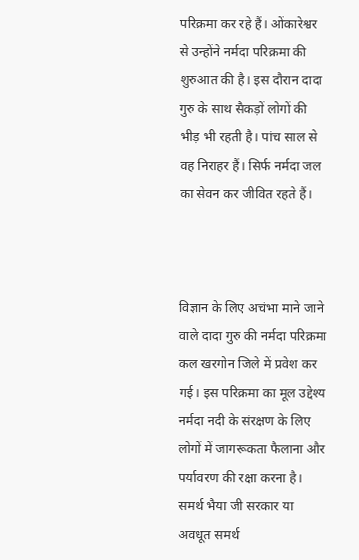परिक्रमा कर रहे हैं। ओंकारेश्वर से उन्होंने नर्मदा परिक्रमा की शुरुआत की है। इस दौरान दादा गुरु के साथ सैकड़ों लोगों की भीड़ भी रहती है। पांच साल से वह निराहर हैं। सिर्फ नर्मदा जल का सेवन कर जीवित रहते हैं।



विज्ञान के लिए अचंभा माने जाने वाले दादा गुरु की नर्मदा परिक्रमा कल खरगोन जिले में प्रवेश कर गई। इस परिक्रमा का मूल उद्देश्य नर्मदा नदी के संरक्षण के लिए लोगों में जागरूकता फैलाना और पर्यावरण की रक्षा करना है। समर्थ भैया जी सरकार या अवधूत समर्थ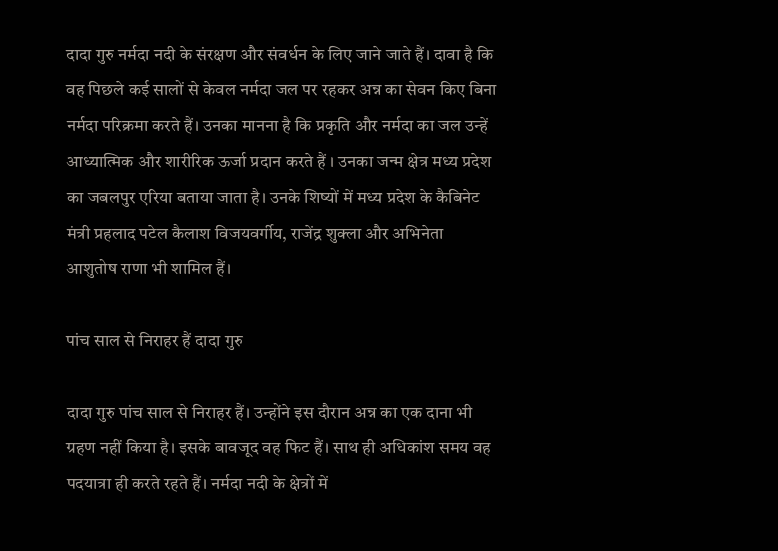दादा गुरु नर्मदा नदी के संरक्षण और संवर्धन के लिए जाने जाते हैं। दावा है कि वह पिछले कई सालों से केवल नर्मदा जल पर रहकर अन्न का सेवन किए बिना नर्मदा परिक्रमा करते हैं। उनका मानना है कि प्रकृति और नर्मदा का जल उन्हें आध्यात्मिक और शारीरिक ऊर्जा प्रदान करते हैं । उनका जन्म क्षेत्र मध्य प्रदेश का जबलपुर एरिया बताया जाता है। उनके शिष्यों में मध्य प्रदेश के कैबिनेट मंत्री प्रहलाद पटेल कैलाश विजयवर्गीय, राजेंद्र शुक्ला और अभिनेता आशुतोष राणा भी शामिल हैं।

पांच साल से निराहर हैं दादा गुरु

दादा गुरु पांच साल से निराहर हैं। उन्होंने इस दौरान अन्न का एक दाना भी ग्रहण नहीं किया है। इसके बावजूद वह फिट हैं। साथ ही अधिकांश समय वह पदयात्रा ही करते रहते हैं। नर्मदा नदी के क्षेत्रों में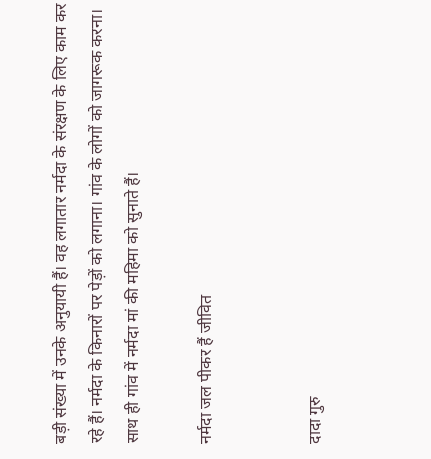बड़ी संख्या में उनके अनुयायी हैं। वह लगातार नर्मदा के संरक्षण के लिए काम कर रहे हैं। नर्मदा के किनारों पर पेड़ों को लगाना। गांव के लोगों को जागरूक करना। साथ ही गांव में नर्मदा मां की महिमा को सुनाते हैं।

नर्मदा जल पीकर हैं जीवित


दादा गुरु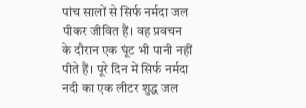पांच सालों से सिर्फ नर्मदा जल पीकर जीवित हैं। वह प्रवचन के दौरान एक घूंट भी पानी नहीं पीते हैं। पूरे दिन में सिर्फ नर्मदा नदी का एक लीटर शुद्ध जल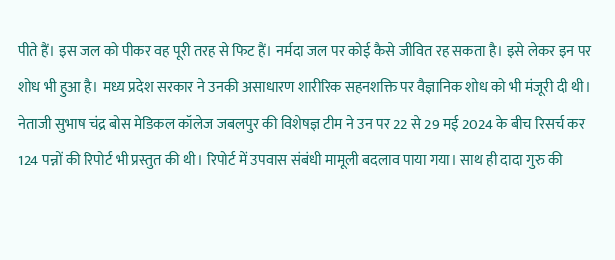पीते हैं। इस जल को पीकर वह पूरी तरह से फिट हैं। नर्मदा जल पर कोई कैसे जीवित रह सकता है। इसे लेकर इन पर शोध भी हुआ है। मध्य प्रदेश सरकार ने उनकी असाधारण शारीरिक सहनशक्ति पर वैज्ञानिक शोध को भी मंजूरी दी थी। नेताजी सुभाष चंद्र बोस मेडिकल कॉलेज जबलपुर की विशेषज्ञ टीम ने उन पर 22 से 29 मई 2024 के बीच रिसर्च कर 124 पन्नों की रिपोर्ट भी प्रस्तुत की थी। रिपोर्ट में उपवास संबंधी मामूली बदलाव पाया गया। साथ ही दादा गुरु की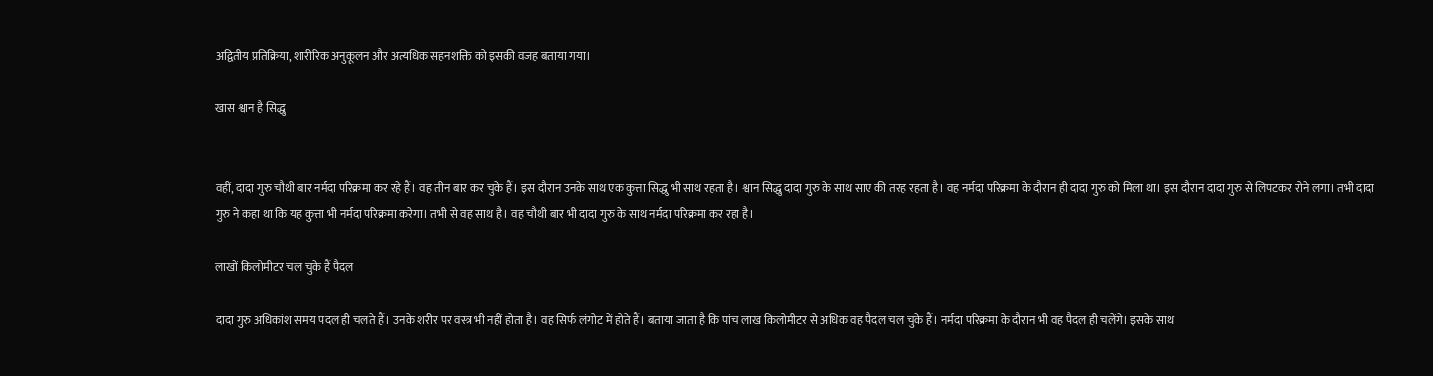अद्वितीय प्रतिक्रिया, शारीरिक अनुकूलन और अत्यधिक सहनशक्ति को इसकी वजह बताया गया।

खास श्वान है सिद्धु


वहीं, दादा गुरु चौथी बार नर्मदा परिक्रमा कर रहे हैं। वह तीन बार कर चुके हैं। इस दौरान उनके साथ एक कुत्ता सिद्धु भी साथ रहता है। श्वान सिद्धु दादा गुरु के साथ साए की तरह रहता है। वह नर्मदा परिक्रमा के दौरान ही दादा गुरु को मिला था। इस दौरान दादा गुरु से लिपटकर रोने लगा। तभी दादा गुरु ने कहा था कि यह कुत्ता भी नर्मदा परिक्रमा करेगा। तभी से वह साथ है। वह चौथी बार भी दादा गुरु के साथ नर्मदा परिक्रमा कर रहा है।

लाखों किलोमीटर चल चुके हैं पैदल

दादा गुरु अधिकांश समय पदल ही चलते हैं। उनके शरीर पर वस्त्र भी नहीं होता है। वह सिर्फ लंगोट में होते हैं। बताया जाता है कि पांच लाख किलोमीटर से अधिक वह पैदल चल चुके हैं। नर्मदा परिक्रमा के दौरान भी वह पैदल ही चलेंगे। इसके साथ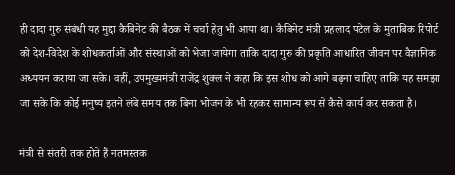ही दादा गुरु संबंधी यह मुद्दा कैबिनेट की बैठक में चर्चा हेतु भी आया था। कैबिनेट मंत्री प्रहलाद पटेल के मुताबिक रिपोर्ट को देश-विदेश के शोधकर्ताओं और संस्थाओं को भेजा जायेगा ताकि दादा गुरु की प्रकृति आधारित जीवन पर वैज्ञानिक अध्ययन कराया जा सके। वहीं, उपमुख्यमंत्री राजेंद्र शुक्ल ने कहा कि इस शोध को आगे बढ़ना चाहिए ताकि यह समझा जा सके कि कोई मनुष्य इतने लंबे समय तक बिना भोजन के भी रहकर सामान्य रूप से कैसे कार्य कर सकता है।

मंत्री से संतरी तक होते हैं नतमस्तक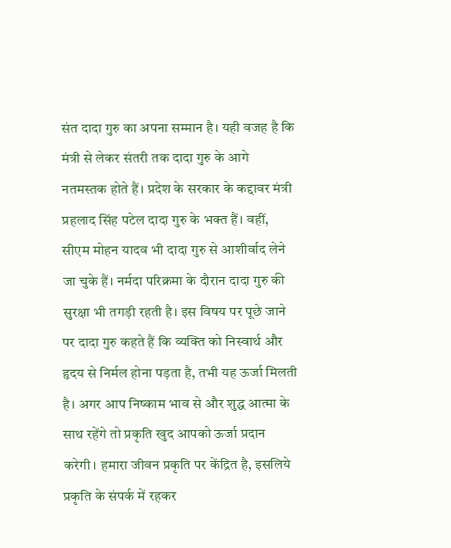संत दादा गुरु का अपना सम्मान है। यही वजह है कि मंत्री से लेकर संतरी तक दादा गुरु के आगे नतमस्तक होते हैं। प्रदेश के सरकार के कद्दावर मंत्री प्रहलाद सिंह पटेल दादा गुरु के भक्त हैं। वहीं, सीएम मोहन यादव भी दादा गुरु से आशीर्वाद लेने जा चुके हैं। नर्मदा परिक्रमा के दौरान दादा गुरु की सुरक्षा भी तगड़ी रहती है। इस विषय पर पूछे जाने पर दादा गुरु कहते हैं कि व्यक्ति को निस्वार्थ और हृदय से निर्मल होना पड़ता है, तभी यह ऊर्जा मिलती है। अगर आप निष्काम भाव से और शुद्ध आत्मा के साथ रहेंगे तो प्रकृति खुद आपको ऊर्जा प्रदान करेगी। हमारा जीवन प्रकृति पर केंद्रित है, इसलिये प्रकृति के संपर्क में रहकर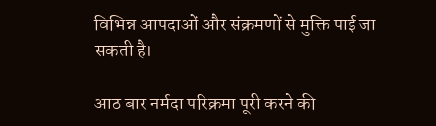विभिन्न आपदाओं और संक्रमणों से मुक्ति पाई जा सकती है।

आठ बार नर्मदा परिक्रमा पूरी करने की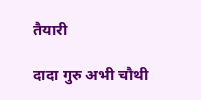तैयारी

दादा गुरु अभी चौथी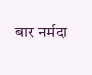बार नर्मदा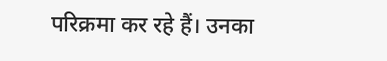परिक्रमा कर रहे हैं। उनका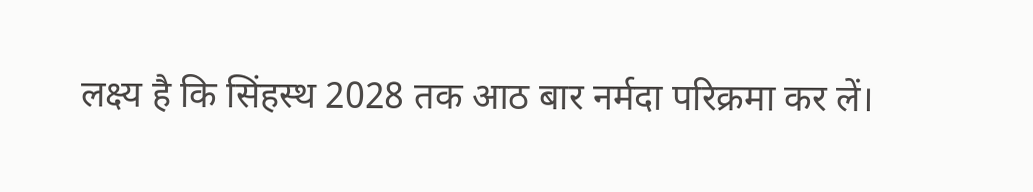लक्ष्य है कि सिंहस्थ 2028 तक आठ बार नर्मदा परिक्रमा कर लें।